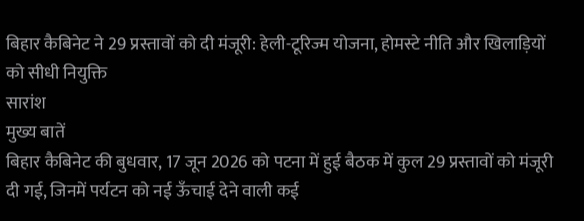बिहार कैबिनेट ने 29 प्रस्तावों को दी मंजूरी: हेली-टूरिज्म योजना, होमस्टे नीति और खिलाड़ियों को सीधी नियुक्ति
सारांश
मुख्य बातें
बिहार कैबिनेट की बुधवार, 17 जून 2026 को पटना में हुई बैठक में कुल 29 प्रस्तावों को मंजूरी दी गई, जिनमें पर्यटन को नई ऊँचाई देने वाली कई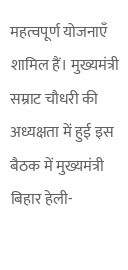महत्वपूर्ण योजनाएँ शामिल हैं। मुख्यमंत्री सम्राट चौधरी की अध्यक्षता में हुई इस बैठक में मुख्यमंत्री बिहार हेली-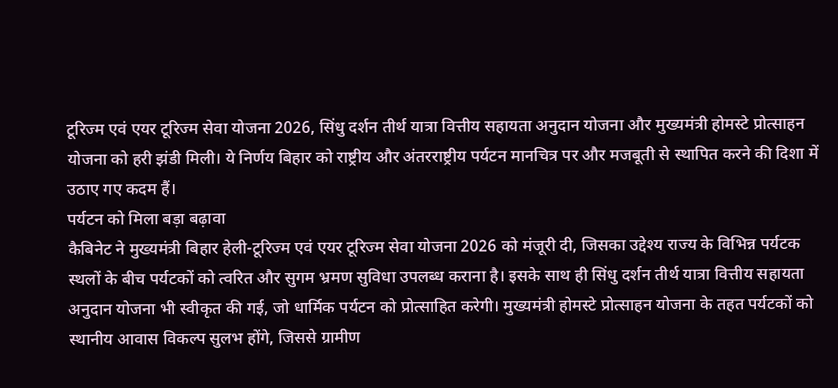टूरिज्म एवं एयर टूरिज्म सेवा योजना 2026, सिंधु दर्शन तीर्थ यात्रा वित्तीय सहायता अनुदान योजना और मुख्यमंत्री होमस्टे प्रोत्साहन योजना को हरी झंडी मिली। ये निर्णय बिहार को राष्ट्रीय और अंतरराष्ट्रीय पर्यटन मानचित्र पर और मजबूती से स्थापित करने की दिशा में उठाए गए कदम हैं।
पर्यटन को मिला बड़ा बढ़ावा
कैबिनेट ने मुख्यमंत्री बिहार हेली-टूरिज्म एवं एयर टूरिज्म सेवा योजना 2026 को मंजूरी दी, जिसका उद्देश्य राज्य के विभिन्न पर्यटक स्थलों के बीच पर्यटकों को त्वरित और सुगम भ्रमण सुविधा उपलब्ध कराना है। इसके साथ ही सिंधु दर्शन तीर्थ यात्रा वित्तीय सहायता अनुदान योजना भी स्वीकृत की गई, जो धार्मिक पर्यटन को प्रोत्साहित करेगी। मुख्यमंत्री होमस्टे प्रोत्साहन योजना के तहत पर्यटकों को स्थानीय आवास विकल्प सुलभ होंगे, जिससे ग्रामीण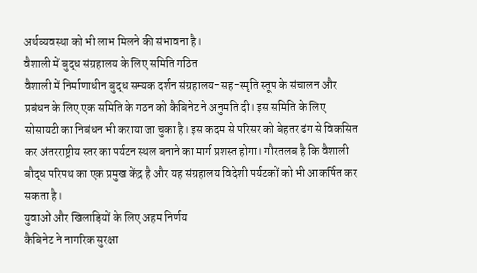अर्थव्यवस्था को भी लाभ मिलने की संभावना है।
वैशाली में बुद्ध संग्रहालय के लिए समिति गठित
वैशाली में निर्माणाधीन बुद्ध सम्यक दर्शन संग्रहालय-सह-स्मृति स्तूप के संचालन और प्रबंधन के लिए एक समिति के गठन को कैबिनेट ने अनुमति दी। इस समिति के लिए सोसायटी का निबंधन भी कराया जा चुका है। इस कदम से परिसर को बेहतर ढंग से विकसित कर अंतरराष्ट्रीय स्तर का पर्यटन स्थल बनाने का मार्ग प्रशस्त होगा। गौरतलब है कि वैशाली बौद्ध परिपथ का एक प्रमुख केंद्र है और यह संग्रहालय विदेशी पर्यटकों को भी आकर्षित कर सकता है।
युवाओं और खिलाड़ियों के लिए अहम निर्णय
कैबिनेट ने नागरिक सुरक्षा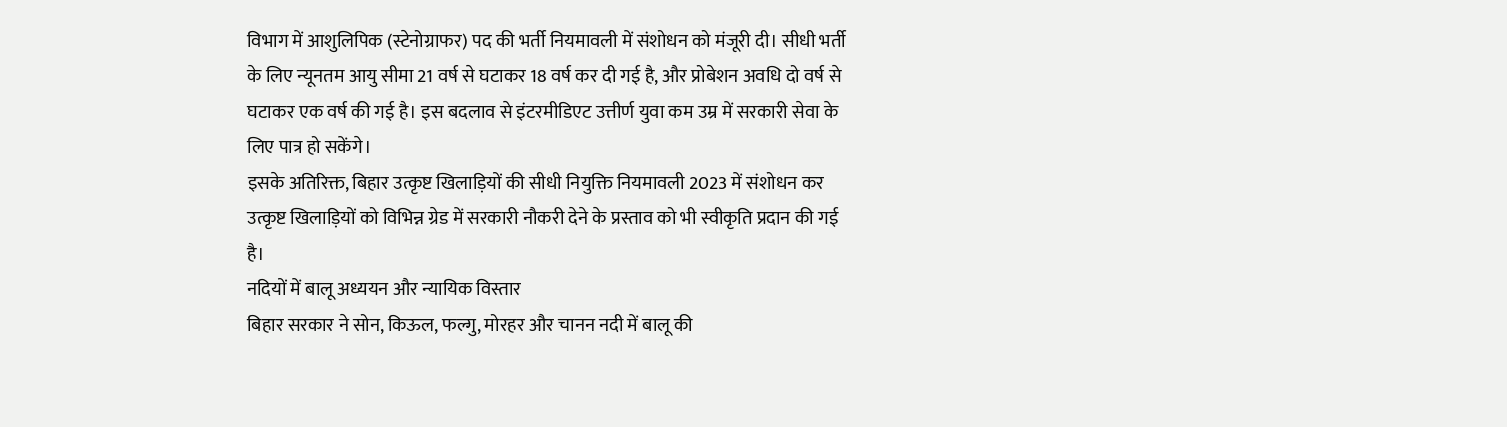विभाग में आशुलिपिक (स्टेनोग्राफर) पद की भर्ती नियमावली में संशोधन को मंजूरी दी। सीधी भर्ती के लिए न्यूनतम आयु सीमा 21 वर्ष से घटाकर 18 वर्ष कर दी गई है, और प्रोबेशन अवधि दो वर्ष से घटाकर एक वर्ष की गई है। इस बदलाव से इंटरमीडिएट उत्तीर्ण युवा कम उम्र में सरकारी सेवा के लिए पात्र हो सकेंगे।
इसके अतिरिक्त, बिहार उत्कृष्ट खिलाड़ियों की सीधी नियुक्ति नियमावली 2023 में संशोधन कर उत्कृष्ट खिलाड़ियों को विभिन्न ग्रेड में सरकारी नौकरी देने के प्रस्ताव को भी स्वीकृति प्रदान की गई है।
नदियों में बालू अध्ययन और न्यायिक विस्तार
बिहार सरकार ने सोन, किऊल, फल्गु, मोरहर और चानन नदी में बालू की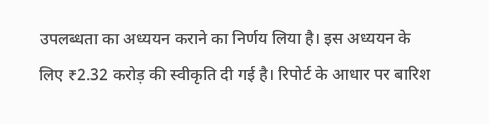उपलब्धता का अध्ययन कराने का निर्णय लिया है। इस अध्ययन के लिए ₹2.32 करोड़ की स्वीकृति दी गई है। रिपोर्ट के आधार पर बारिश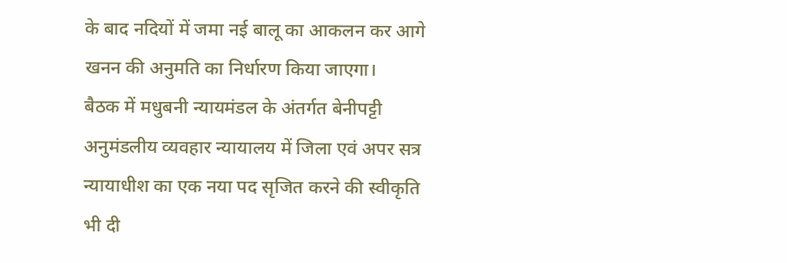के बाद नदियों में जमा नई बालू का आकलन कर आगे खनन की अनुमति का निर्धारण किया जाएगा।
बैठक में मधुबनी न्यायमंडल के अंतर्गत बेनीपट्टी अनुमंडलीय व्यवहार न्यायालय में जिला एवं अपर सत्र न्यायाधीश का एक नया पद सृजित करने की स्वीकृति भी दी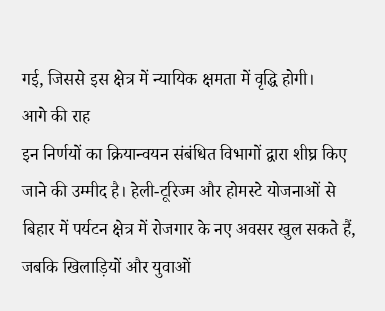गई, जिससे इस क्षेत्र में न्यायिक क्षमता में वृद्धि होगी।
आगे की राह
इन निर्णयों का क्रियान्वयन संबंधित विभागों द्वारा शीघ्र किए जाने की उम्मीद है। हेली-टूरिज्म और होमस्टे योजनाओं से बिहार में पर्यटन क्षेत्र में रोजगार के नए अवसर खुल सकते हैं, जबकि खिलाड़ियों और युवाओं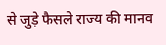से जुड़े फैसले राज्य की मानव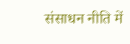संसाधन नीति में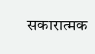सकारात्मक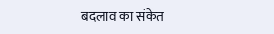बदलाव का संकेत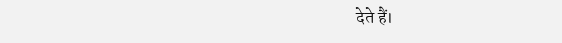देते हैं।